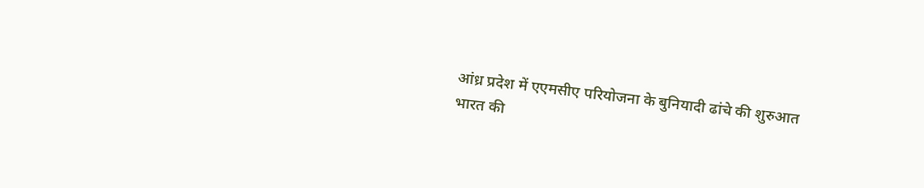आंध्र प्रदेश में एएमसीए परियोजना के बुनियादी ढांचे की शुरुआत
भारत की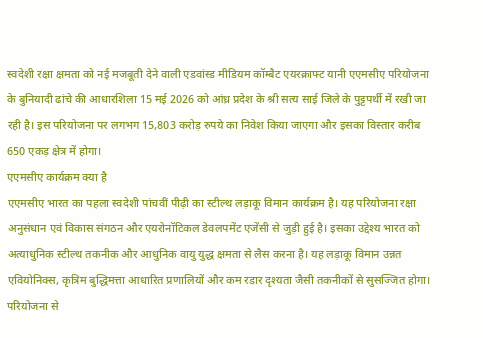स्वदेशी रक्षा क्षमता को नई मजबूती देने वाली एडवांस्ड मीडियम कॉम्बैट एयरक्राफ्ट यानी एएमसीए परियोजना के बुनियादी ढांचे की आधारशिला 15 मई 2026 को आंध्र प्रदेश के श्री सत्य साई जिले के पुट्टपर्थी में रखी जा रही है। इस परियोजना पर लगभग 15,803 करोड़ रुपये का निवेश किया जाएगा और इसका विस्तार करीब 650 एकड़ क्षेत्र में होगा।
एएमसीए कार्यक्रम क्या है
एएमसीए भारत का पहला स्वदेशी पांचवीं पीढ़ी का स्टील्थ लड़ाकू विमान कार्यक्रम है। यह परियोजना रक्षा अनुसंधान एवं विकास संगठन और एयरोनॉटिकल डेवलपमेंट एजेंसी से जुड़ी हुई है। इसका उद्देश्य भारत को अत्याधुनिक स्टील्थ तकनीक और आधुनिक वायु युद्ध क्षमता से लैस करना है। यह लड़ाकू विमान उन्नत एवियोनिक्स, कृत्रिम बुद्धिमत्ता आधारित प्रणालियों और कम रडार दृश्यता जैसी तकनीकों से सुसज्जित होगा।
परियोजना से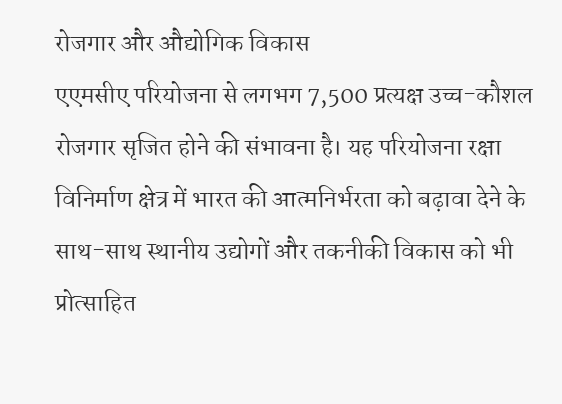रोजगार और औद्योगिक विकास
एएमसीए परियोजना से लगभग 7,500 प्रत्यक्ष उच्च-कौशल रोजगार सृजित होने की संभावना है। यह परियोजना रक्षा विनिर्माण क्षेत्र में भारत की आत्मनिर्भरता को बढ़ावा देने के साथ-साथ स्थानीय उद्योगों और तकनीकी विकास को भी प्रोत्साहित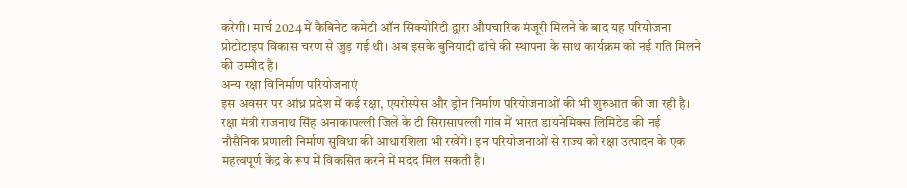करेगी। मार्च 2024 में कैबिनेट कमेटी ऑन सिक्योरिटी द्वारा औपचारिक मंजूरी मिलने के बाद यह परियोजना प्रोटोटाइप विकास चरण से जुड़ गई थी। अब इसके बुनियादी ढांचे की स्थापना के साथ कार्यक्रम को नई गति मिलने की उम्मीद है।
अन्य रक्षा विनिर्माण परियोजनाएं
इस अवसर पर आंध्र प्रदेश में कई रक्षा, एयरोस्पेस और ड्रोन निर्माण परियोजनाओं की भी शुरुआत की जा रही है। रक्षा मंत्री राजनाथ सिंह अनाकापल्ली जिले के टी सिरासापल्ली गांव में भारत डायनेमिक्स लिमिटेड की नई नौसैनिक प्रणाली निर्माण सुविधा की आधारशिला भी रखेंगे। इन परियोजनाओं से राज्य को रक्षा उत्पादन के एक महत्वपूर्ण केंद्र के रूप में विकसित करने में मदद मिल सकती है।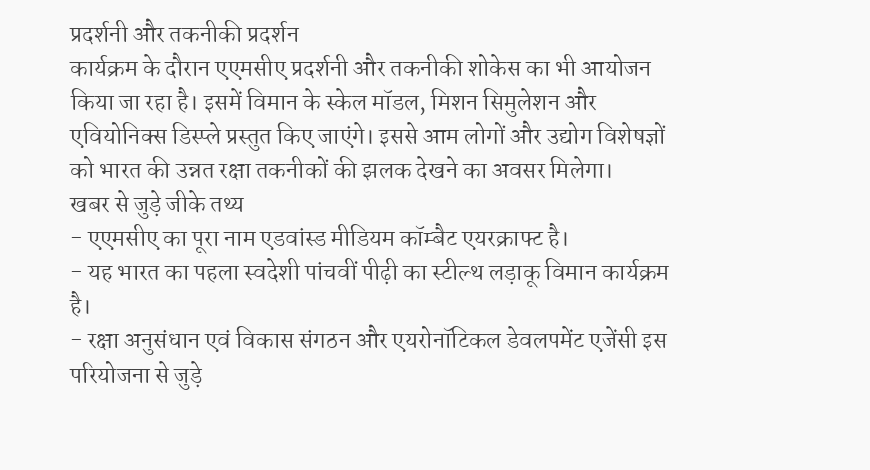प्रदर्शनी और तकनीकी प्रदर्शन
कार्यक्रम के दौरान एएमसीए प्रदर्शनी और तकनीकी शोकेस का भी आयोजन किया जा रहा है। इसमें विमान के स्केल मॉडल, मिशन सिमुलेशन और एवियोनिक्स डिस्प्ले प्रस्तुत किए जाएंगे। इससे आम लोगों और उद्योग विशेषज्ञों को भारत की उन्नत रक्षा तकनीकों की झलक देखने का अवसर मिलेगा।
खबर से जुड़े जीके तथ्य
- एएमसीए का पूरा नाम एडवांस्ड मीडियम कॉम्बैट एयरक्राफ्ट है।
- यह भारत का पहला स्वदेशी पांचवीं पीढ़ी का स्टील्थ लड़ाकू विमान कार्यक्रम है।
- रक्षा अनुसंधान एवं विकास संगठन और एयरोनॉटिकल डेवलपमेंट एजेंसी इस परियोजना से जुड़े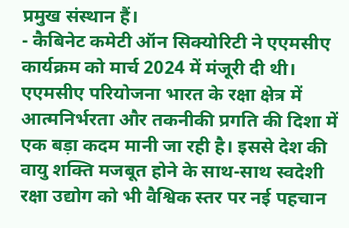प्रमुख संस्थान हैं।
- कैबिनेट कमेटी ऑन सिक्योरिटी ने एएमसीए कार्यक्रम को मार्च 2024 में मंजूरी दी थी।
एएमसीए परियोजना भारत के रक्षा क्षेत्र में आत्मनिर्भरता और तकनीकी प्रगति की दिशा में एक बड़ा कदम मानी जा रही है। इससे देश की वायु शक्ति मजबूत होने के साथ-साथ स्वदेशी रक्षा उद्योग को भी वैश्विक स्तर पर नई पहचान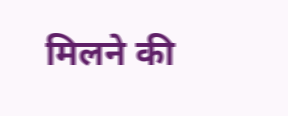मिलने की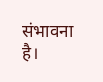संभावना है।